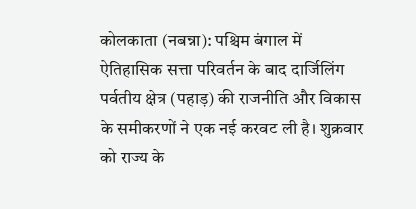कोलकाता (नबन्ना): पश्चिम बंगाल में ऐतिहासिक सत्ता परिवर्तन के बाद दार्जिलिंग पर्वतीय क्षेत्र (पहाड़) की राजनीति और विकास के समीकरणों ने एक नई करवट ली है। शुक्रवार को राज्य के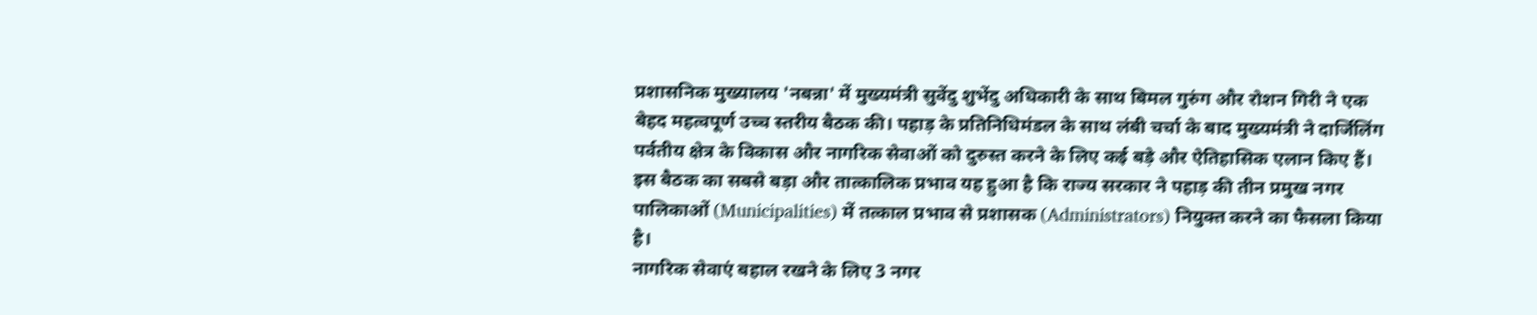प्रशासनिक मुख्यालय 'नबन्ना' में मुख्यमंत्री सुवेंदु शुभेंदु अधिकारी के साथ बिमल गुरुंग और रोशन गिरी ने एक बेहद महत्वपूर्ण उच्च स्तरीय बैठक की। पहाड़ के प्रतिनिधिमंडल के साथ लंबी चर्चा के बाद मुख्यमंत्री ने दार्जिलिंग पर्वतीय क्षेत्र के विकास और नागरिक सेवाओं को दुरुस्त करने के लिए कई बड़े और ऐतिहासिक एलान किए हैं।
इस बैठक का सबसे बड़ा और तात्कालिक प्रभाव यह हुआ है कि राज्य सरकार ने पहाड़ की तीन प्रमुख नगर पालिकाओं (Municipalities) में तत्काल प्रभाव से प्रशासक (Administrators) नियुक्त करने का फैसला किया है।
नागरिक सेवाएं बहाल रखने के लिए 3 नगर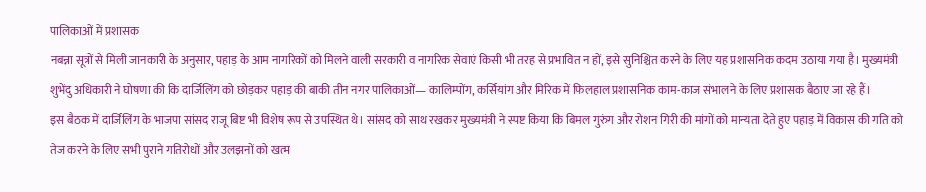पालिकाओं में प्रशासक
नबन्ना सूत्रों से मिली जानकारी के अनुसार, पहाड़ के आम नागरिकों को मिलने वाली सरकारी व नागरिक सेवाएं किसी भी तरह से प्रभावित न हों, इसे सुनिश्चित करने के लिए यह प्रशासनिक कदम उठाया गया है। मुख्यमंत्री शुभेंदु अधिकारी ने घोषणा की कि दार्जिलिंग को छोड़कर पहाड़ की बाकी तीन नगर पालिकाओं— कालिम्पोंग, कर्सियांग और मिरिक में फिलहाल प्रशासनिक काम-काज संभालने के लिए प्रशासक बैठाए जा रहे हैं।
इस बैठक में दार्जिलिंग के भाजपा सांसद राजू बिष्ट भी विशेष रूप से उपस्थित थे। सांसद को साथ रखकर मुख्यमंत्री ने स्पष्ट किया कि बिमल गुरुंग और रोशन गिरी की मांगों को मान्यता देते हुए पहाड़ में विकास की गति को तेज करने के लिए सभी पुराने गतिरोधों और उलझनों को खत्म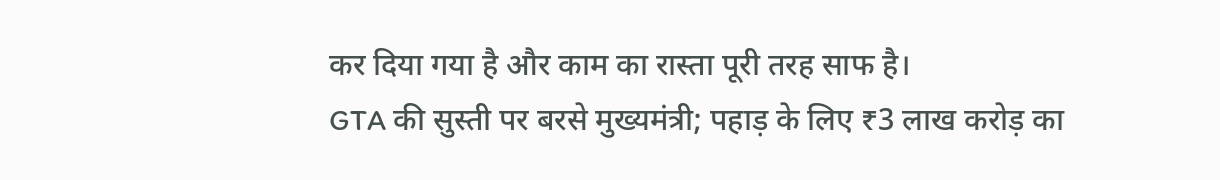कर दिया गया है और काम का रास्ता पूरी तरह साफ है।
GTA की सुस्ती पर बरसे मुख्यमंत्री; पहाड़ के लिए ₹3 लाख करोड़ का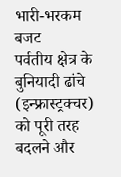भारी-भरकम बजट
पर्वतीय क्षेत्र के बुनियादी ढांचे (इन्फ्रास्ट्रक्चर) को पूरी तरह बदलने और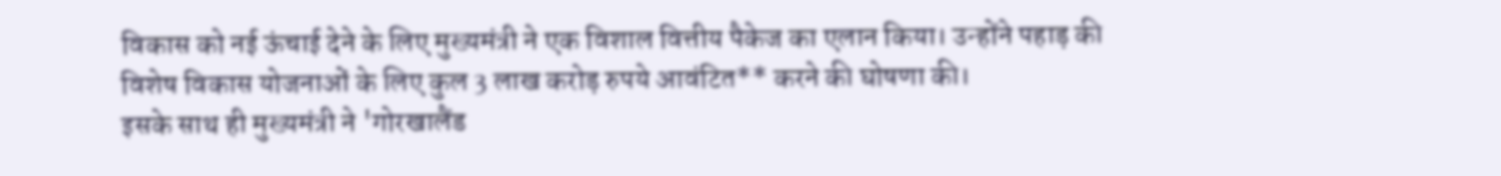विकास को नई ऊंचाई देने के लिए मुख्यमंत्री ने एक विशाल वित्तीय पैकेज का एलान किया। उन्होंने पहाड़ की विशेष विकास योजनाओं के लिए कुल 3 लाख करोड़ रुपये आवंटित** करने की घोषणा की।
इसके साथ ही मुख्यमंत्री ने 'गोरखालैंड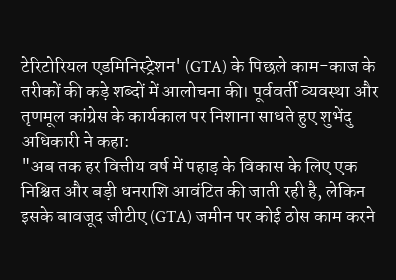टेरिटोरियल एडमिनिस्ट्रेशन' (GTA) के पिछले काम-काज के तरीकों की कड़े शब्दों में आलोचना की। पूर्ववर्ती व्यवस्था और तृणमूल कांग्रेस के कार्यकाल पर निशाना साधते हुए शुभेंदु अधिकारी ने कहा:
"अब तक हर वित्तीय वर्ष में पहाड़ के विकास के लिए एक निश्चित और बड़ी धनराशि आवंटित की जाती रही है, लेकिन इसके बावजूद जीटीए (GTA) जमीन पर कोई ठोस काम करने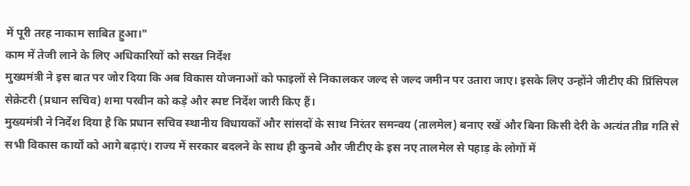में पूरी तरह नाकाम साबित हुआ।"
काम में तेजी लाने के लिए अधिकारियों को सख्त निर्देश
मुख्यमंत्री ने इस बात पर जोर दिया कि अब विकास योजनाओं को फाइलों से निकालकर जल्द से जल्द जमीन पर उतारा जाए। इसके लिए उन्होंने जीटीए की प्रिंसिपल सेक्रेटरी (प्रधान सचिव) शमा परवीन को कड़े और स्पष्ट निर्देश जारी किए हैं।
मुख्यमंत्री ने निर्देश दिया है कि प्रधान सचिव स्थानीय विधायकों और सांसदों के साथ निरंतर समन्वय (तालमेल) बनाए रखें और बिना किसी देरी के अत्यंत तीव्र गति से सभी विकास कार्यों को आगे बढ़ाएं। राज्य में सरकार बदलने के साथ ही कुनबे और जीटीए के इस नए तालमेल से पहाड़ के लोगों में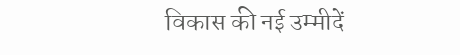विकास की नई उम्मीदें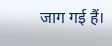जाग गई हैं।